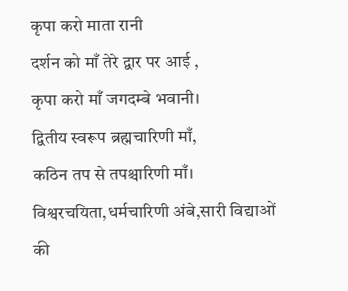कृपा करो माता रानी
दर्शन को माँ तेरे द्वार पर आई ,
कृपा करो माँ जगदम्बे भवानी।
द्वितीय स्वरूप ब्रह्मचारिणी माँ,
कठिन तप से तपश्चारिणी माँ।
विश्वरचयिता,धर्मचारिणी अंबे,सारी विद्याओं की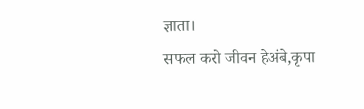ज्ञाता।
सफल करो जीवन हेअंबे,कृपा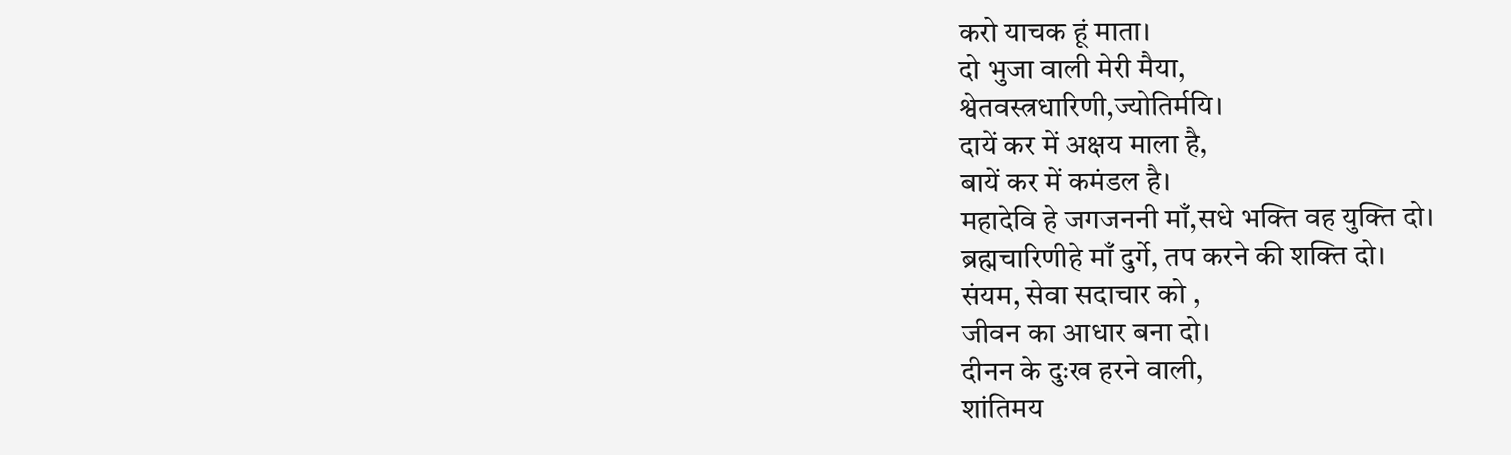करो याचक हूं माता।
दो भुजा वाली मेरी मैया,
श्वेतवस्त्रधारिणी,ज्योतिर्मयि।
दायें कर में अक्षय माला है,
बायें कर में कमंडल है।
महादेवि हे जगजननी माँ,सधे भक्ति वह युक्ति दो।
ब्रह्मचारिणीहे माँ दुर्गे, तप करने की शक्ति दो।
संयम, सेवा सदाचार को ,
जीवन का आधार बना दो।
दीनन के दुःख हरने वाली,
शांतिमय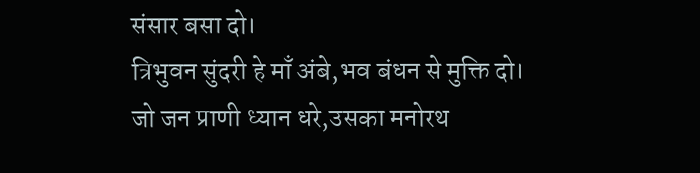संसार बसा दो।
त्रिभुवन सुंदरी हे माँ अंबे,भव बंधन से मुक्ति दो।
जो जन प्राणी ध्यान धरे,उसका मनोरथ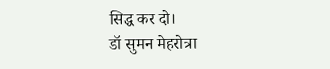सिद्ध कर दो।
डॉ सुमन मेहरोत्रा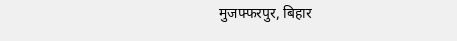मुजफ्फरपुर, बिहार